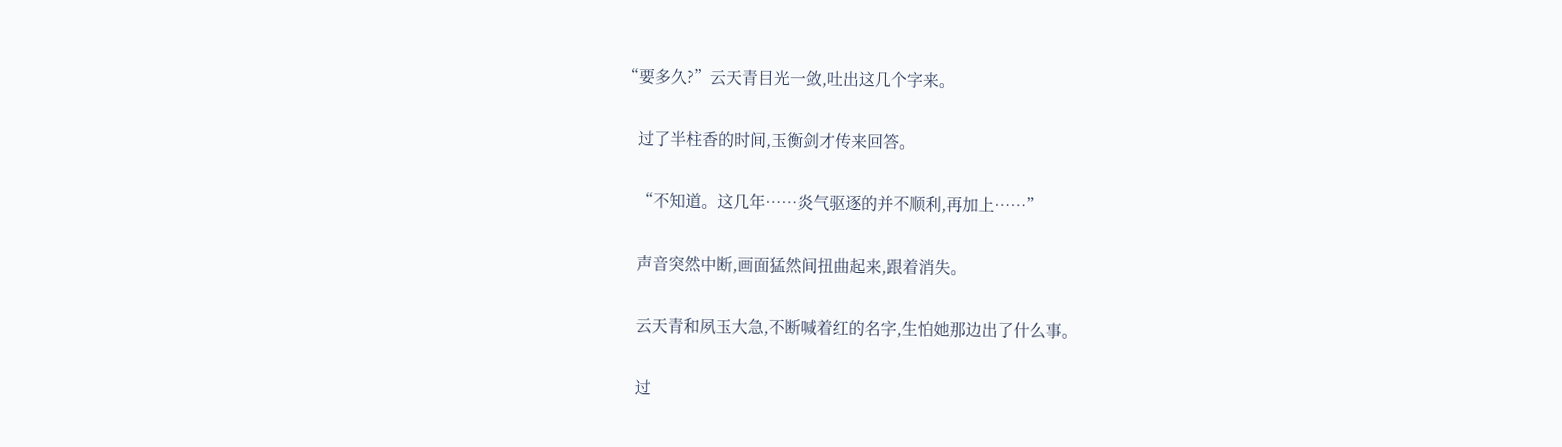“要多久?”云天青目光一敛,吐出这几个字来。

    过了半柱香的时间,玉衡剑才传来回答。

    “不知道。这几年……炎气驱逐的并不顺利,再加上……”

    声音突然中断,画面猛然间扭曲起来,跟着消失。

    云天青和夙玉大急,不断喊着红的名字,生怕她那边出了什么事。

    过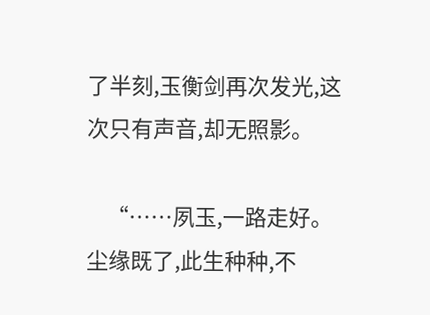了半刻,玉衡剑再次发光,这次只有声音,却无照影。

    “……夙玉,一路走好。尘缘既了,此生种种,不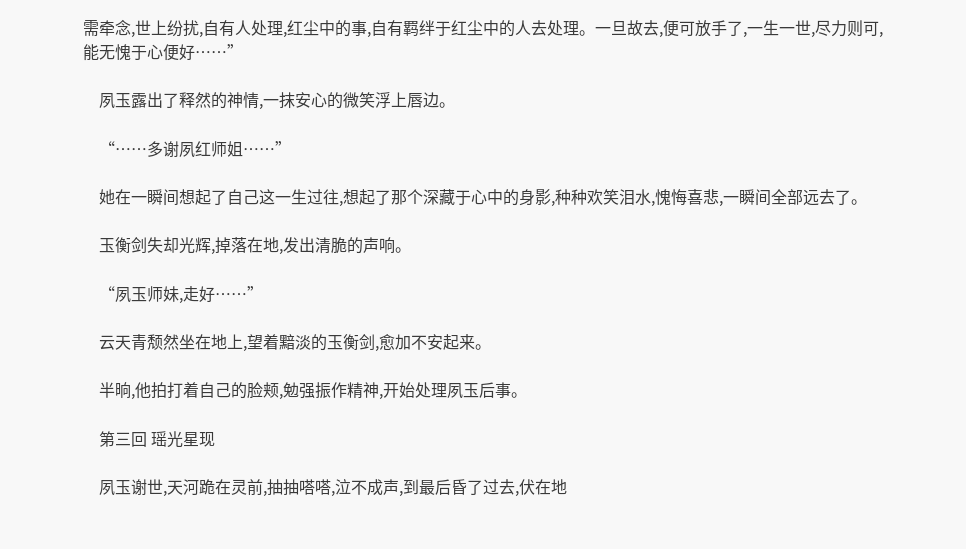需牵念,世上纷扰,自有人处理,红尘中的事,自有羁绊于红尘中的人去处理。一旦故去,便可放手了,一生一世,尽力则可,能无愧于心便好……”

    夙玉露出了释然的神情,一抹安心的微笑浮上唇边。

    “……多谢夙红师姐……”

    她在一瞬间想起了自己这一生过往,想起了那个深藏于心中的身影,种种欢笑泪水,愧悔喜悲,一瞬间全部远去了。

    玉衡剑失却光辉,掉落在地,发出清脆的声响。

    “夙玉师妹,走好……”

    云天青颓然坐在地上,望着黯淡的玉衡剑,愈加不安起来。

    半晌,他拍打着自己的脸颊,勉强振作精神,开始处理夙玉后事。

    第三回 瑶光星现

    夙玉谢世,天河跪在灵前,抽抽嗒嗒,泣不成声,到最后昏了过去,伏在地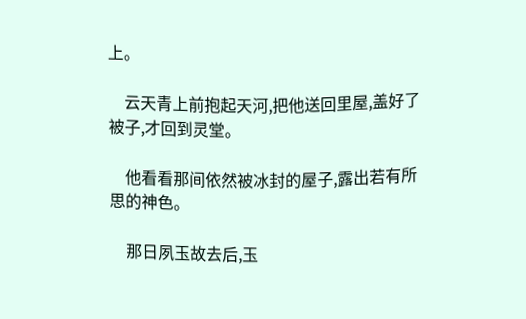上。

    云天青上前抱起天河,把他送回里屋,盖好了被子,才回到灵堂。

    他看看那间依然被冰封的屋子,露出若有所思的神色。

    那日夙玉故去后,玉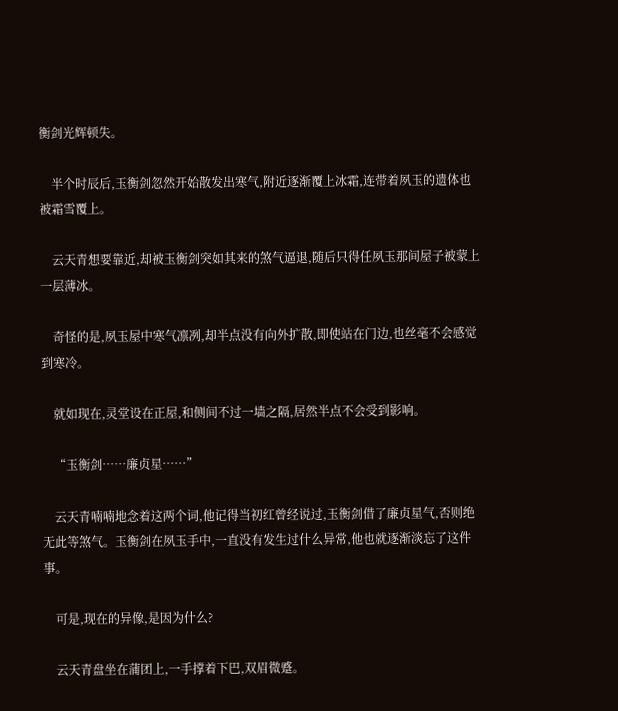衡剑光辉顿失。

    半个时辰后,玉衡剑忽然开始散发出寒气,附近逐渐覆上冰霜,连带着夙玉的遗体也被霜雪覆上。

    云天青想要靠近,却被玉衡剑突如其来的煞气逼退,随后只得任夙玉那间屋子被蒙上一层薄冰。

    奇怪的是,夙玉屋中寒气凛冽,却半点没有向外扩散,即使站在门边,也丝毫不会感觉到寒冷。

    就如现在,灵堂设在正屋,和侧间不过一墙之隔,居然半点不会受到影响。

    “玉衡剑……廉贞星……”

    云天青喃喃地念着这两个词,他记得当初红曾经说过,玉衡剑借了廉贞星气,否则绝无此等煞气。玉衡剑在夙玉手中,一直没有发生过什么异常,他也就逐渐淡忘了这件事。

    可是,现在的异像,是因为什么?

    云天青盘坐在蒲团上,一手撑着下巴,双眉微蹙。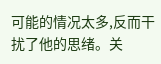可能的情况太多,反而干扰了他的思绪。关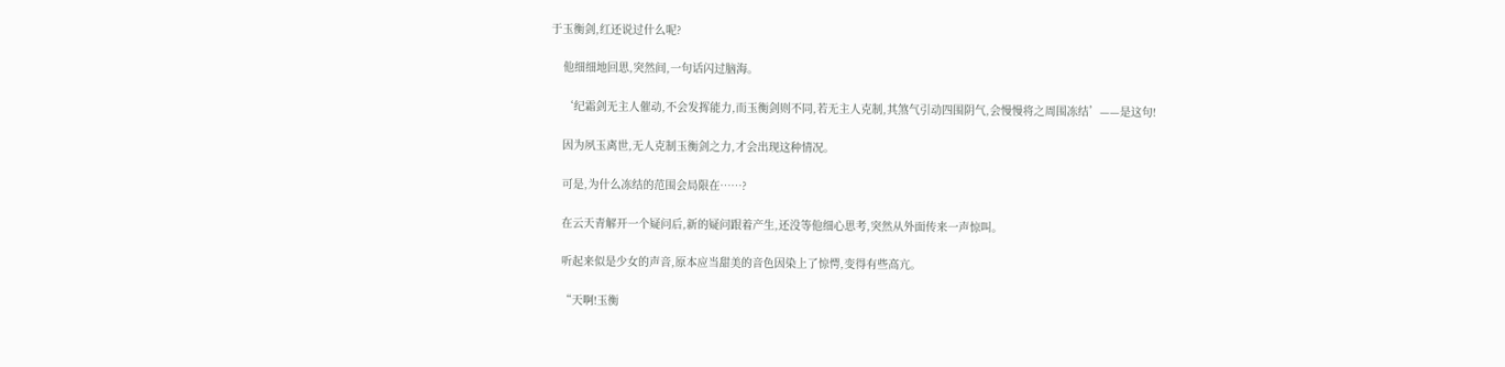于玉衡剑,红还说过什么呢?

    他细细地回思,突然间,一句话闪过脑海。

    ‘纪霜剑无主人催动,不会发挥能力,而玉衡剑则不同,若无主人克制,其煞气引动四围阴气,会慢慢将之周围冻结’——是这句!

    因为夙玉离世,无人克制玉衡剑之力,才会出现这种情况。

    可是,为什么冻结的范围会局限在……?

    在云天青解开一个疑问后,新的疑问跟着产生,还没等他细心思考,突然从外面传来一声惊叫。

    听起来似是少女的声音,原本应当甜美的音色因染上了惊愕,变得有些高亢。

    “天啊!玉衡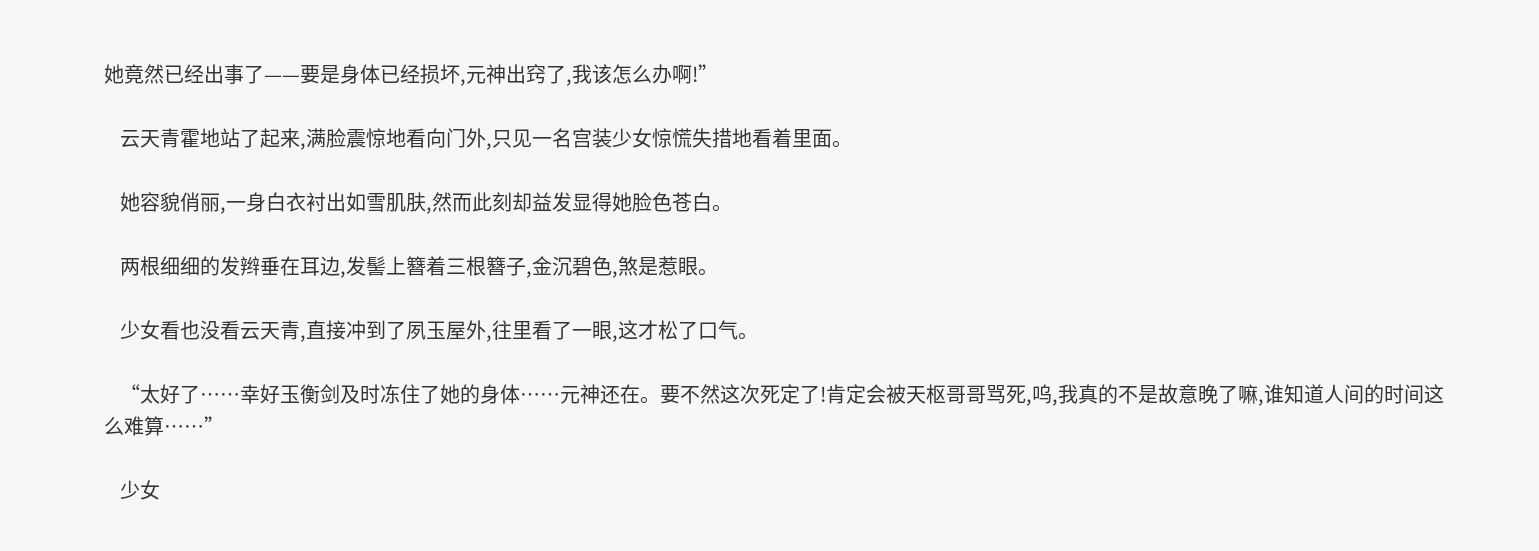她竟然已经出事了——要是身体已经损坏,元神出窍了,我该怎么办啊!”

    云天青霍地站了起来,满脸震惊地看向门外,只见一名宫装少女惊慌失措地看着里面。

    她容貌俏丽,一身白衣衬出如雪肌肤,然而此刻却益发显得她脸色苍白。

    两根细细的发辫垂在耳边,发髻上簪着三根簪子,金沉碧色,煞是惹眼。

    少女看也没看云天青,直接冲到了夙玉屋外,往里看了一眼,这才松了口气。

    “太好了……幸好玉衡剑及时冻住了她的身体……元神还在。要不然这次死定了!肯定会被天枢哥哥骂死,呜,我真的不是故意晚了嘛,谁知道人间的时间这么难算……”

    少女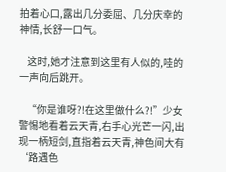拍着心口,露出几分委屈、几分庆幸的神情,长舒一口气。

    这时,她才注意到这里有人似的,哇的一声向后跳开。

    “你是谁呀?!在这里做什么?!”少女警惕地看着云天青,右手心光芒一闪,出现一柄短剑,直指着云天青,神色间大有‘路遇色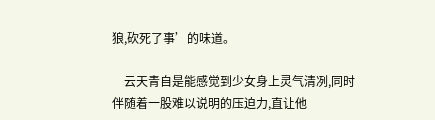狼,砍死了事’的味道。

    云天青自是能感觉到少女身上灵气清冽,同时伴随着一股难以说明的压迫力,直让他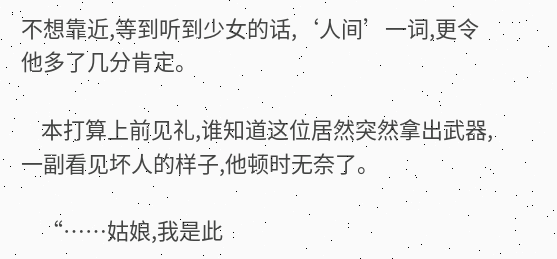不想靠近,等到听到少女的话,‘人间’一词,更令他多了几分肯定。

    本打算上前见礼,谁知道这位居然突然拿出武器,一副看见坏人的样子,他顿时无奈了。

    “……姑娘,我是此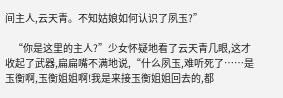间主人,云天青。不知姑娘如何认识了夙玉?”

    “你是这里的主人?”少女怀疑地看了云天青几眼,这才收起了武器,扁扁嘴不满地说,“什么夙玉,难听死了……是玉衡啊,玉衡姐姐啊!我是来接玉衡姐姐回去的,都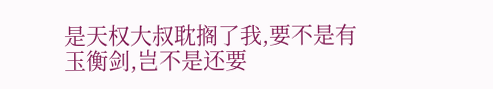是天权大叔耽搁了我,要不是有玉衡剑,岂不是还要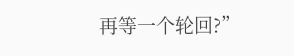再等一个轮回?”